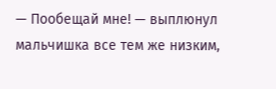— Пообещай мне! — выплюнул мальчишка все тем же низким,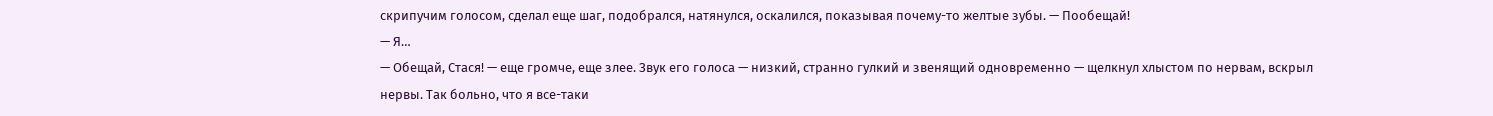скрипучим голосом, сделал еще шаг, подобрался, натянулся, оскалился, показывая почему-то желтые зубы. — Пообещай!
— Я…
— Обещай, Стася! — еще громче, еще злее. Звук его голоса — низкий, странно гулкий и звенящий одновременно — щелкнул хлыстом по нервам, вскрыл нервы. Так больно, что я все-таки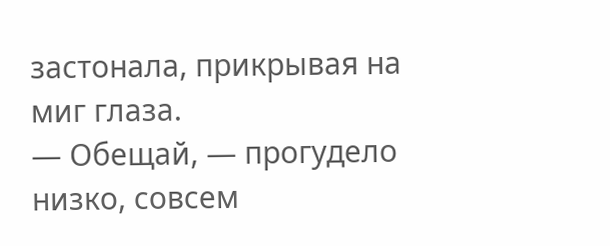застонала, прикрывая на миг глаза.
— Обещай, — прогудело низко, совсем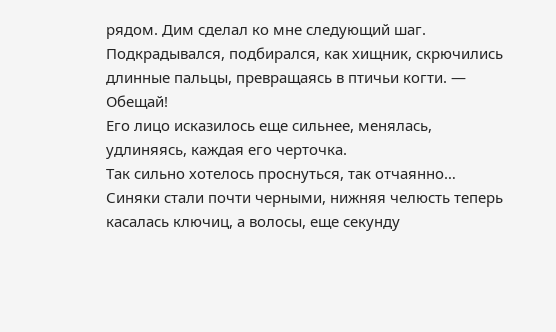рядом. Дим сделал ко мне следующий шаг. Подкрадывался, подбирался, как хищник, скрючились длинные пальцы, превращаясь в птичьи когти. — Обещай!
Его лицо исказилось еще сильнее, менялась, удлиняясь, каждая его черточка.
Так сильно хотелось проснуться, так отчаянно…
Синяки стали почти черными, нижняя челюсть теперь касалась ключиц, а волосы, еще секунду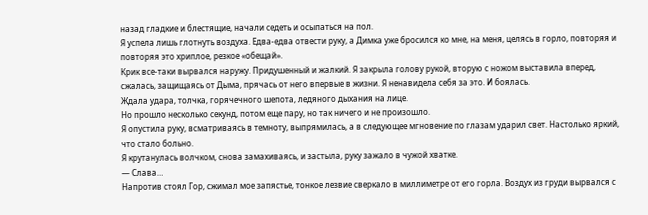назад гладкие и блестящие, начали седеть и осыпаться на пол.
Я успела лишь глотнуть воздуха. Едва-едва отвести руку, а Димка уже бросился ко мне, на меня, целясь в горло, повторяя и повторяя это хриплое, резкое «обещай».
Крик все-таки вырвался наружу. Придушенный и жалкий. Я закрыла голову рукой, вторую с ножом выставила вперед, сжалась, защищаясь от Дыма, прячась от него впервые в жизни. Я ненавидела себя за это. И боялась.
Ждала удара, толчка, горячечного шепота, ледяного дыхания на лице.
Но прошло несколько секунд, потом еще пару, но так ничего и не произошло.
Я опустила руку, всматриваясь в темноту, выпрямилась, а в следующее мгновение по глазам ударил свет. Настолько яркий, что стало больно.
Я крутанулась волчком, снова замахиваясь, и застыла, руку зажало в чужой хватке.
— Слава…
Напротив стоял Гор, сжимал мое запястье, тонкое лезвие сверкало в миллиметре от его горла. Воздух из груди вырвался с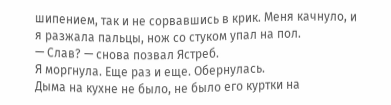шипением, так и не сорвавшись в крик. Меня качнуло, и я разжала пальцы, нож со стуком упал на пол.
— Слав? — снова позвал Ястреб.
Я моргнула. Еще раз и еще. Обернулась.
Дыма на кухне не было, не было его куртки на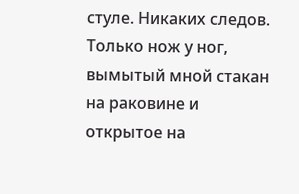стуле. Никаких следов. Только нож у ног, вымытый мной стакан на раковине и открытое на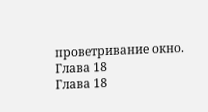проветривание окно.
Глава 18
Глава 18